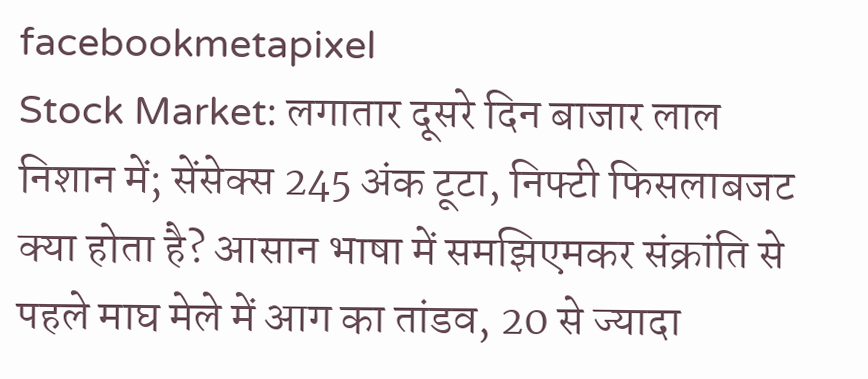facebookmetapixel
Stock Market: लगातार दूसरे दिन बाजार लाल निशान में; सेंसेक्स 245 अंक टूटा, निफ्टी फिसलाबजट क्या होता है? आसान भाषा में समझिएमकर संक्रांति से पहले माघ मेले में आग का तांडव, 20 से ज्यादा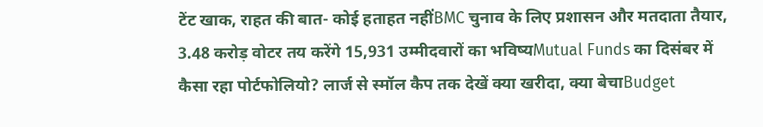टेंट खाक, राहत की बात- कोई हताहत नहींBMC चुनाव के लिए प्रशासन और मतदाता तैयार, 3.48 करोड़ वोटर तय करेंगे 15,931 उम्मीदवारों का भविष्यMutual Funds का दिसंबर में कैसा रहा पोर्टफोलियो? लार्ज से स्मॉल कैप तक देखें क्या खरीदा, क्या बेचाBudget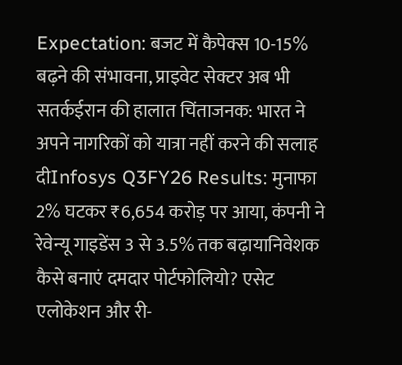Expectation: बजट में कैपेक्स 10-15% बढ़ने की संभावना, प्राइवेट सेक्टर अब भी सतर्कईरान की हालात चिंताजनक: भारत ने अपने नागरिकों को यात्रा नहीं करने की सलाह दीInfosys Q3FY26 Results: मुनाफा 2% घटकर ₹6,654 करोड़ पर आया, कंपनी ने रेवेन्यू गाइडेंस 3 से 3.5% तक बढ़ायानिवेशक कैसे बनाएं दमदार पोर्टफोलियो? एसेट एलोकेशन और री-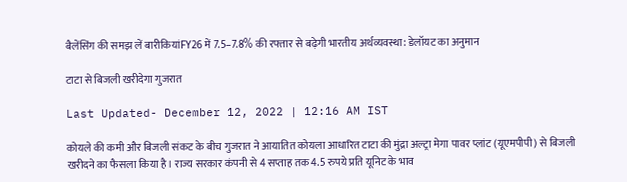बैलेंसिंग की समझ लें बारीकियांFY26 में 7.5–7.8% की रफ्तार से बढ़ेगी भारतीय अर्थव्यवस्था: डेलॉयट का अनुमान

टाटा से बिजली खरीदेगा गुजरात

Last Updated- December 12, 2022 | 12:16 AM IST

कोयले की कमी और बिजली संकट के बीच गुजरात ने आयातित कोयला आधारित टाटा की मुंद्रा अल्ट्रा मेगा पावर प्लांट (यूएमपीपी) से बिजली खरीदने का फैसला किया है। राज्य सरकार कंपनी से 4 सप्ताह तक 4.5 रुपये प्रति यूनिट के भाव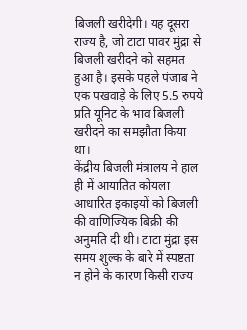बिजली खरीदेगी। यह दूसरा राज्य है, जो टाटा पावर मुंद्रा से बिजली खरीदने को सहमत हुआ है। इसके पहले पंजाब ने एक पखवाड़े के लिए 5.5 रुपये प्रति यूनिट के भाव बिजली खरीदने का समझौता किया था।
केंद्रीय बिजली मंत्रालय ने हाल ही में आयातित कोयला आधारित इकाइयों को बिजली की वाणिज्यिक बिक्री की अनुमति दी थी। टाटा मुंद्रा इस समय शुल्क के बारे में स्पष्टता न होने के कारण किसी राज्य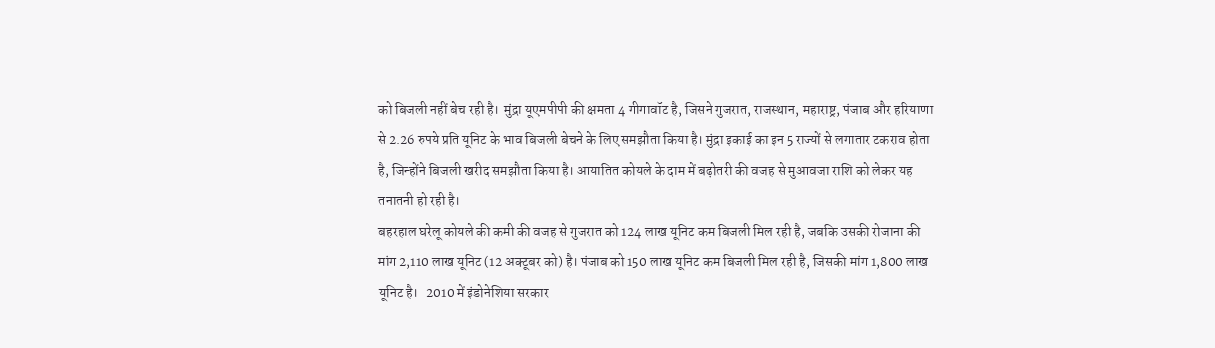को बिजली नहीं बेच रही है।  मुंद्रा यूएमपीपी की क्षमता 4 गीगावॉट है, जिसने गुजरात, राजस्थान, महाराष्ट्र, पंजाब और हरियाणा से 2.26 रुपये प्रति यूनिट के भाव बिजली बेचने के लिए समझौता किया है। मुंद्रा इकाई का इन 5 राज्यों से लगातार टकराव होता है, जिन्होंने बिजली खरीद समझौता किया है। आयातित कोयले के दाम में बढ़ोतरी की वजह से मुआवजा राशि को लेकर यह तनातनी हो रही है।
बहरहाल घरेलू कोयले की कमी की वजह से गुजरात को 124 लाख यूनिट कम बिजली मिल रही है, जबकि उसकी रोजाना की मांग 2,110 लाख यूनिट (12 अक्टूबर को) है। पंजाब को 150 लाख यूनिट कम बिजली मिल रही है, जिसकी मांग 1,800 लाख यूनिट है।   2010 में इंडोनेशिया सरकार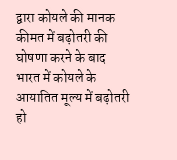द्वारा कोयले की मानक कीमत में बढ़ोतरी की घोषणा करने के बाद भारत में कोयले के आयातित मूल्य में बढ़ोतरी हो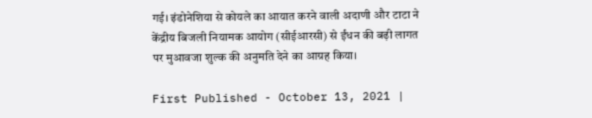गई। इंडोनेशिया से कोयले का आयात करने वाली अदाणी और टाटा ने केंद्रीय बिजली नियामक आयोग (सीईआरसी) से ईंधन की बढ़ी लागत पर मुआवजा शुल्क की अनुमति देने का आग्रह किया।

First Published - October 13, 2021 |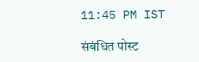11:45 PM IST

संबंधित पोस्ट